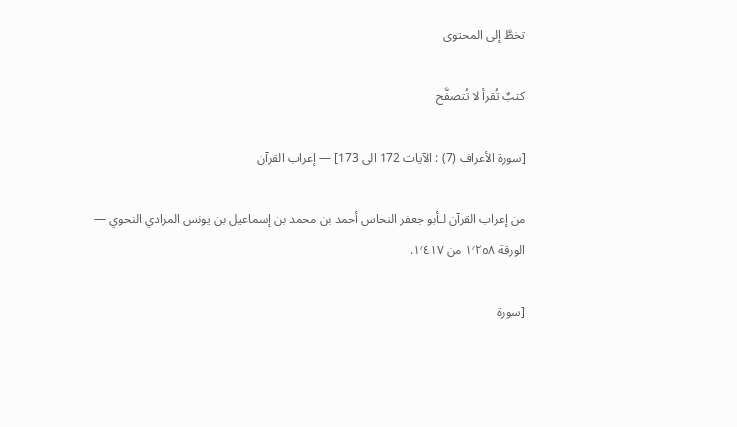تخطَّ إلى المحتوى

كتبٌ تُقرأ لا تُتصفَّح

[سورة الأعراف (7) : الآيات 172 الى 173] — إعراب القرآن

من إعراب القرآن لـأبو جعفر النحاس أحمد بن محمد بن إسماعيل بن يونس المرادي النحوي — الورقة ١٬٢٥٨ من ١٬٤١٧.

[سورة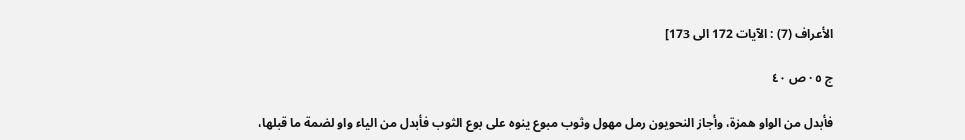الأعراف (7) : الآيات 172 الى 173]

ج ٥ · ص ٤٠

فأبدل من الواو همزة، وأجاز النحويون رمل مهول وثوب مبوع ينوه على بوع الثوب فأبدل من الياء واو لضمة ما قبلها،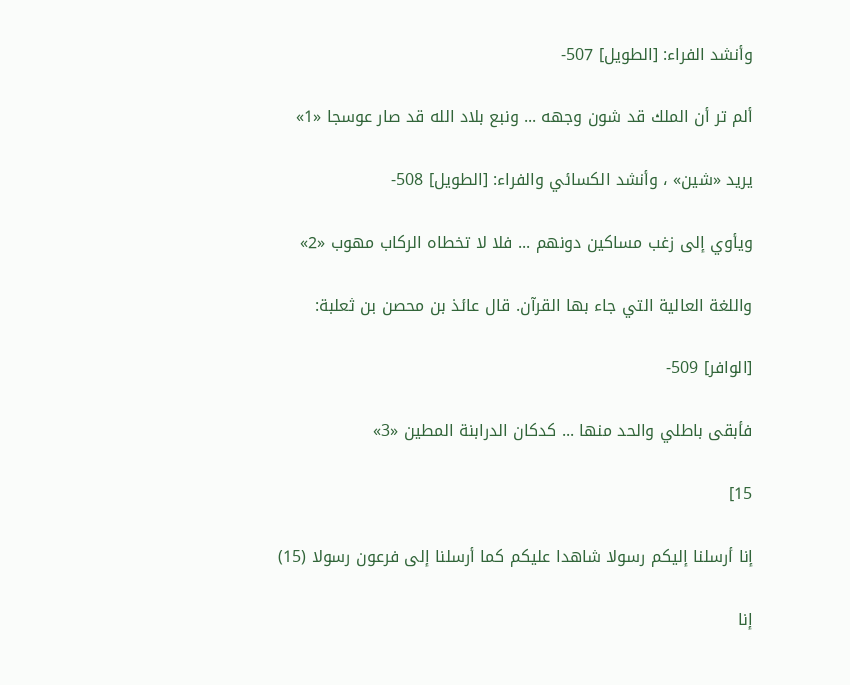وأنشد الفراء: [الطويل] 507-

ألم تر أن الملك قد شون وجهه ... ونبع بلاد الله قد صار عوسجا «1»

يريد «شين» ، وأنشد الكسائي والفراء: [الطويل] 508-

ويأوي إلى زغب مساكين دونهم ... فلا لا تخطاه الركاب مهوب «2»

واللغة العالية التي جاء بها القرآن. قال عائذ بن محصن بن ثعلبة:

[الوافر] 509-

فأبقى باطلي والحد منها ... كدكان الدرابنة المطين «3»

15]

إنا أرسلنا إليكم رسولا شاهدا عليكم كما أرسلنا إلى فرعون رسولا (15)

إنا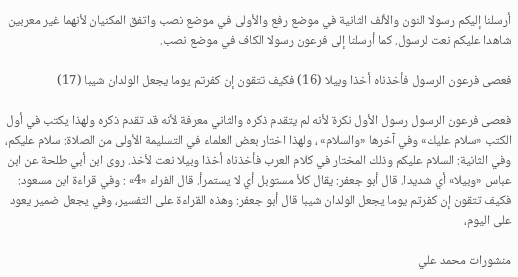أرسلنا إليكم رسولا النون والألف الثانية في موضع رفع والأولى في موضع نصب واتفق المكنيان لأنهما غير معربين شاهدا عليكم نعت لرسول. كما أرسلنا إلى فرعون رسولا الكاف في موضع نصب.

فعصى فرعون الرسول فأخذناه أخذا وبيلا (16) فكيف تتقون إن كفرتم يوما يجعل الولدان شيبا (17)

فعصى فرعون الرسول رسول الأول نكرة لأنه لم يتقدم ذكره والثاني معرفة لأنه قد تقدم ذكره ولهذا يكتب في أول الكتب «سلام عليك» وفي آخرها «والسلام» ، ولهذا اختار بعض العلماء في التسليمة الأولى من الصلاة: سلام عليكم، وفي الثانية: السلام عليكم وذلك المختار في كلام العرب فأخذناه أخذا وبيلا نعت لأخذ. روى ابن أبي طلحة عن ابن عباس «وبيلا» أي شديدا. قال أبو جعفر: يقال كلأ مستوبل أي لا يستمرأ. قال الفراء «4» : وفي قراءة ابن مسعود: فكيف تتقون إن كفرتم يوما يجعل الولدان شيبا قال أبو جعفر: وهذه القراءة على التفسير، وفي يجعل ضمير يعود على اليوم،

منشورات محمد علي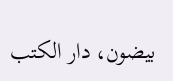بيضون، دار الكتب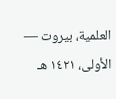العلمية، بيروت — الأولى، ١٤٢١ هـ